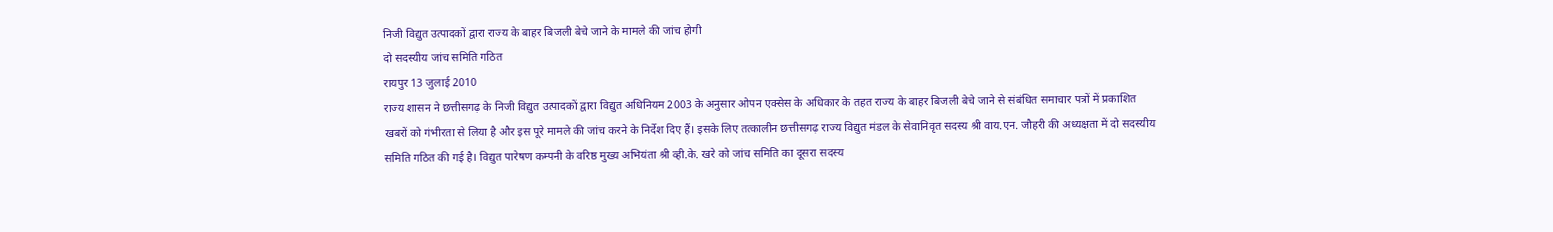निजी विद्युत उत्पादकों द्वारा राज्य के बाहर बिजली बेचे जाने के मामले की जांच होगी
दो सदस्यीय जांच समिति गठित
रायपुर 13 जुलाई 2010
राज्य शासन ने छत्तीसगढ़ के निजी विद्युत उत्पादकों द्वारा विद्युत अधिनियम 2003 के अनुसार ओपन एक्सेस के अधिकार के तहत राज्य के बाहर बिजली बेचे जाने से संबंधित समाचार पत्रों में प्रकाशित खबरों को गंभीरता से लिया है और इस पूरे मामले की जांच करने के निर्देश दिए हैं। इसके लिए तत्कालीन छत्तीसगढ़ राज्य विद्युत मंडल के सेवानिवृत सदस्य श्री वाय.एन. जौहरी की अध्यक्षता में दो सदस्यीय समिति गठित की गई है। विद्युत पारेषण कम्पनी के वरिष्ठ मुख्य अभियंता श्री व्ही.के. खरे को जांच समिति का दूसरा सदस्य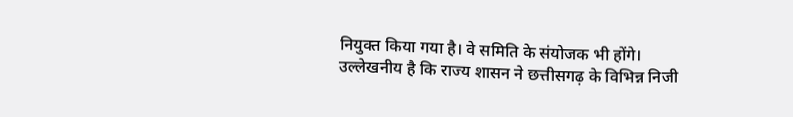नियुक्त किया गया है। वे समिति के संयोजक भी होंगे।
उल्लेखनीय है कि राज्य शासन ने छत्तीसगढ़ के विभिन्न निजी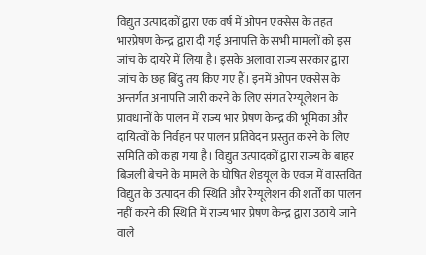विद्युत उत्पादकों द्वारा एक वर्ष में ओपन एक्सेस के तहत भारप्रेषण केन्द्र द्वारा दी गई अनापत्ति के सभी मामलों को इस जांच के दायरे में लिया है। इसके अलावा राज्य सरकार द्वारा जांच के छह बिंदु तय किए गए हैं। इनमें ओपन एक्सेस के अन्तर्गत अनापत्ति जारी करने के लिए संगत रेग्यूलेशन के प्रावधानों के पालन में राज्य भार प्रेषण केन्द्र की भूमिका और दायित्वों के निर्वहन पर पालन प्रतिवेदन प्रस्तुत करने के लिए समिति को कहा गया है। विद्युत उत्पादकों द्वारा राज्य के बाहर बिजली बेचने के मामले के घोषित शेडयूल के एवज में वास्तवित विद्युत के उत्पादन की स्थिति और रेग्यूलेशन की शर्तों का पालन नहीं करने की स्थिति में राज्य भार प्रेषण केन्द्र द्वारा उठाये जाने वाले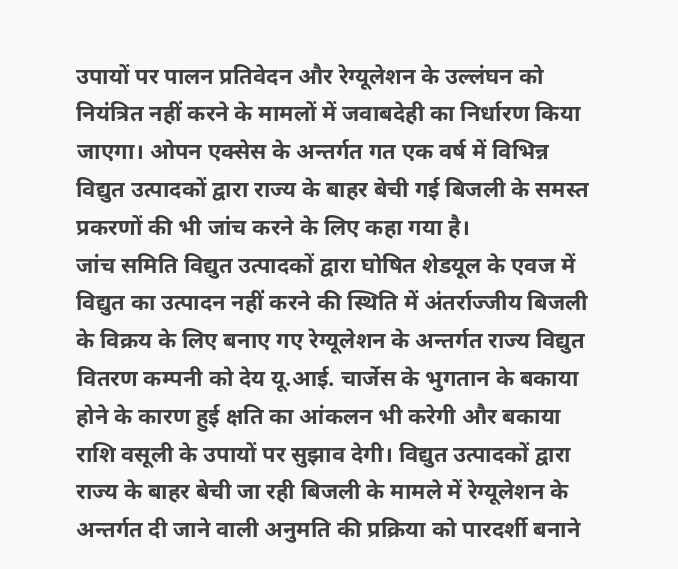उपायों पर पालन प्रतिवेदन और रेग्यूलेशन के उल्लंघन को नियंत्रित नहीं करने के मामलों में जवाबदेही का निर्धारण किया जाएगा। ओपन एक्सेस के अन्तर्गत गत एक वर्ष में विभिन्न विद्युत उत्पादकों द्वारा राज्य के बाहर बेची गई बिजली के समस्त प्रकरणों की भी जांच करने के लिए कहा गया है।
जांच समिति विद्युत उत्पादकों द्वारा घोषित शेडयूल के एवज में विद्युत का उत्पादन नहीं करने की स्थिति में अंतर्राज्जीय बिजली के विक्रय के लिए बनाए गए रेग्यूलेशन के अन्तर्गत राज्य विद्युत वितरण कम्पनी को देय यू.आई. चार्जेस के भुगतान के बकाया होने के कारण हुई क्षति का आंकलन भी करेगी और बकाया राशि वसूली के उपायों पर सुझाव देगी। विद्युत उत्पादकों द्वारा राज्य के बाहर बेची जा रही बिजली के मामले में रेग्यूलेशन के अन्तर्गत दी जाने वाली अनुमति की प्रक्रिया को पारदर्शी बनाने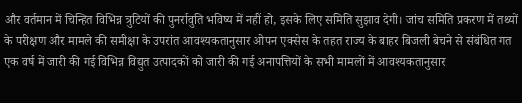और वर्तमान में चिन्हित विभिन्न त्रुटियों की पुनर्रावुति भविष्य में नहीं हो, इसके लिए समिति सुझाव देगी। जांच समिति प्रकरण में तथ्यों के परीक्षण और मामले की समीक्षा के उपरांत आवश्यकतानुसार ओपन एक्सेस के तहत राज्य के बाहर बिजली बेचने से संबंधित गत एक वर्ष में जारी की गई विभिन्न विद्युत उत्पादकों को जारी की गई अनापत्तियों के सभी मामलों में आवश्यकतानुसार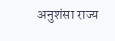अनुशंसा राज्य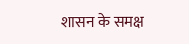शासन के समक्ष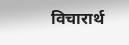विचारार्थ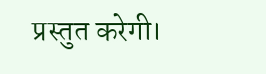प्रस्तुत करेगी।